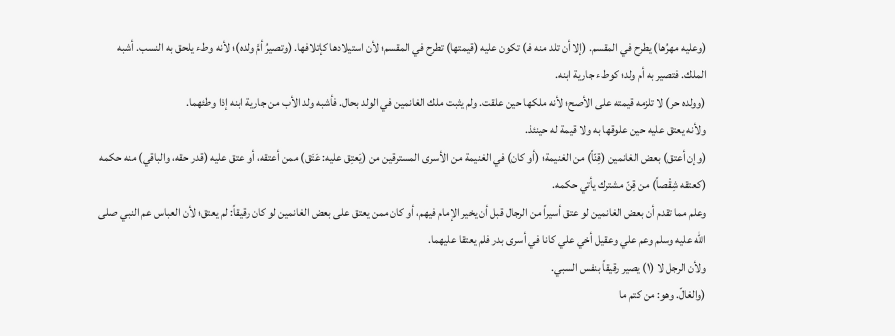(وعليه مهرُها) يطرح في المقسم. (إلا أن تلد منه فـ) تكون عليه (قيمتها) تطرح في المقسم؛ لأن استيلادها كإتلافها. (وتصيرُ أمَّ ولده)؛ لأنه وطء يلحق به النسب. أشبه الملك. فتصير به أم ولد؛ كوطء جارية ابنه.
(وولده حر) لا تلزمه قيمته على الأصح؛ لأنه ملكها حين علقت. ولم يثبت ملك الغانمين في الولد بحال. فأشبه ولد الأب من جارية ابنه إذا وطئهما.
ولأنه يعتق عليه حين علوقها به ولا قيمة له حينئذ.
(وإن أعتق) بعض الغانمين (قِنّاً) من الغنيمة؛ (أو كان) في الغنيمة من الأسرى المسترقين من (يَعتِق عليه: عَتَق) ممن أعتقه، أو عتق عليه (قدر حقه، والباقي) منه حكمه (كعتقه شِقْصاً) من قِنّ مشترك يأتي حكمه.
وعلم مما تقدم أن بعض الغانمين لو عتق أسيراً من الرجال قبل أن يخير الإمام فيهم، أو كان ممن يعتق على بعض الغانمين لو كان رقيقاً: لم يعتق؛ لأن العباس عم النبي صلى الله عليه وسلم وعم علي وعقيل أخي علي كانا في أسرى بدر فلم يعتقا عليهما.
ولأن الرجل لا (١) يصير رقيقاً بنفس السبي.
(والغالّ. وهو: من كتم ما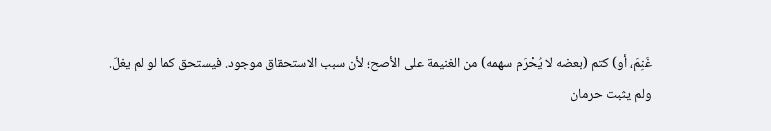غَنِمَ، أو) كتم (بعضه لا يُحْرَم سهمه) من الغنيمة على الأصح؛ لأن سبب الاستحقاق موجود. فيستحق كما لو لم يغلّ.
ولم يثبت حرمان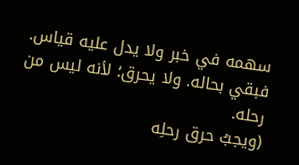سهمه في خبر ولا يدل عليه قياس. فبقي بحاله. ولا يحرق؛ لأنه ليس من رحله.
(ويجبُ حرق رحلِه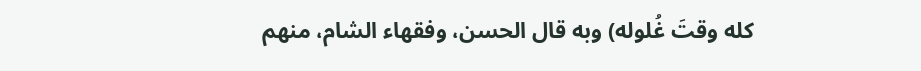كله وقتَ غُلوله) وبه قال الحسن، وفقهاء الشام، منهم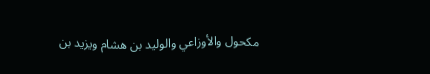مكحول والأوزاعي والوليد بن هشام ويزيد بن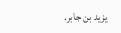يزيد بن جابر.